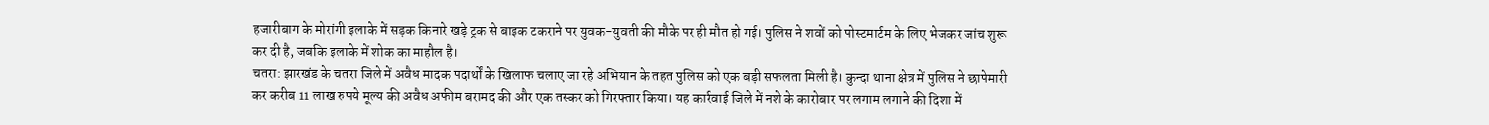हजारीबाग के मोरांगी इलाके में सड़क किनारे खड़े ट्रक से बाइक टकराने पर युवक-युवती की मौके पर ही मौत हो गई। पुलिस ने शवों को पोस्टमार्टम के लिए भेजकर जांच शुरू कर दी है, जबकि इलाके में शोक का माहौल है।
चतरा: झारखंड के चतरा जिले में अवैध मादक पदार्थों के खिलाफ चलाए जा रहे अभियान के तहत पुलिस को एक बड़ी सफलता मिली है। कुन्दा थाना क्षेत्र में पुलिस ने छापेमारी कर करीब 11 लाख रुपये मूल्य की अवैध अफीम बरामद की और एक तस्कर को गिरफ्तार किया। यह कार्रवाई जिले में नशे के कारोबार पर लगाम लगाने की दिशा में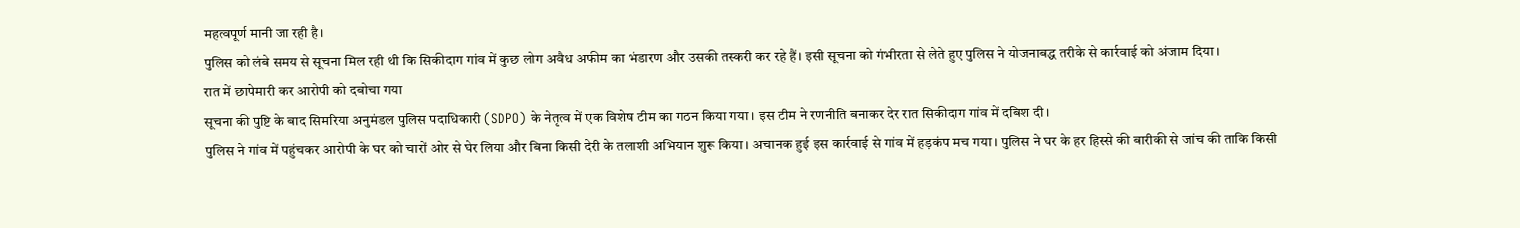महत्वपूर्ण मानी जा रही है।
पुलिस को लंबे समय से सूचना मिल रही थी कि सिकीदाग गांव में कुछ लोग अवैध अफीम का भंडारण और उसकी तस्करी कर रहे हैं। इसी सूचना को गंभीरता से लेते हुए पुलिस ने योजनाबद्ध तरीके से कार्रवाई को अंजाम दिया।
रात में छापेमारी कर आरोपी को दबोचा गया
सूचना की पुष्टि के बाद सिमरिया अनुमंडल पुलिस पदाधिकारी (SDPO) के नेतृत्व में एक विशेष टीम का गठन किया गया। इस टीम ने रणनीति बनाकर देर रात सिकीदाग गांव में दबिश दी।
पुलिस ने गांव में पहुंचकर आरोपी के घर को चारों ओर से घेर लिया और बिना किसी देरी के तलाशी अभियान शुरू किया। अचानक हुई इस कार्रवाई से गांव में हड़कंप मच गया। पुलिस ने घर के हर हिस्से की बारीकी से जांच की ताकि किसी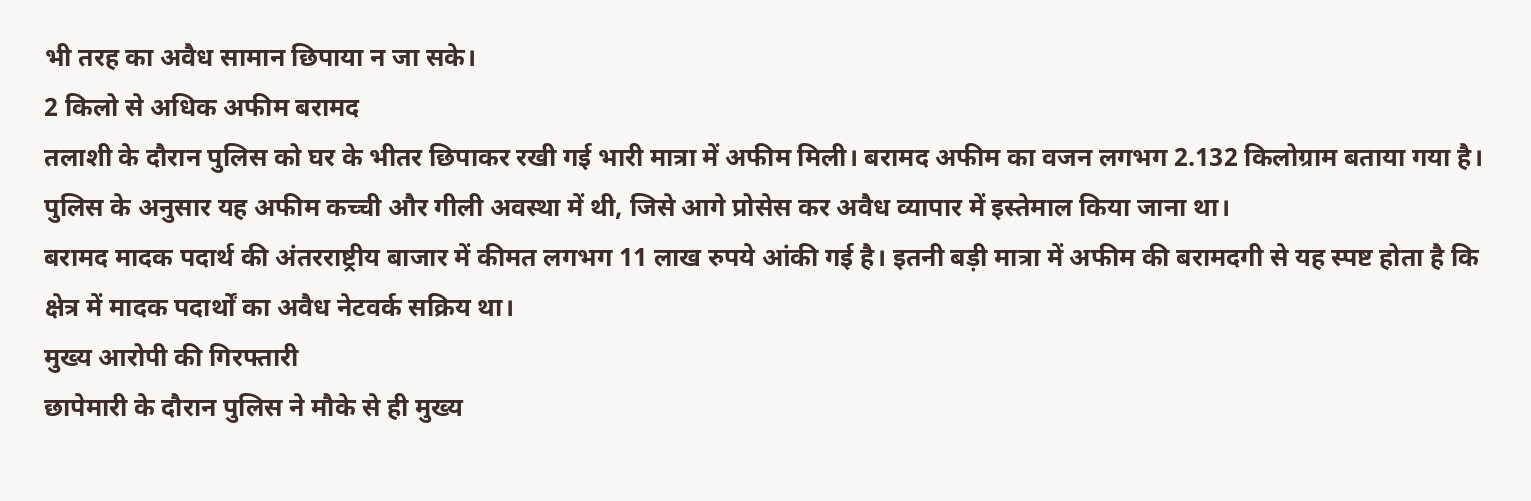भी तरह का अवैध सामान छिपाया न जा सके।
2 किलो से अधिक अफीम बरामद
तलाशी के दौरान पुलिस को घर के भीतर छिपाकर रखी गई भारी मात्रा में अफीम मिली। बरामद अफीम का वजन लगभग 2.132 किलोग्राम बताया गया है। पुलिस के अनुसार यह अफीम कच्ची और गीली अवस्था में थी, जिसे आगे प्रोसेस कर अवैध व्यापार में इस्तेमाल किया जाना था।
बरामद मादक पदार्थ की अंतरराष्ट्रीय बाजार में कीमत लगभग 11 लाख रुपये आंकी गई है। इतनी बड़ी मात्रा में अफीम की बरामदगी से यह स्पष्ट होता है कि क्षेत्र में मादक पदार्थों का अवैध नेटवर्क सक्रिय था।
मुख्य आरोपी की गिरफ्तारी
छापेमारी के दौरान पुलिस ने मौके से ही मुख्य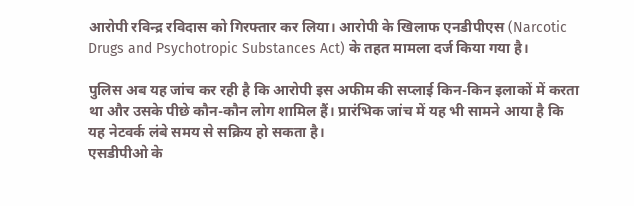आरोपी रविन्द्र रविदास को गिरफ्तार कर लिया। आरोपी के खिलाफ एनडीपीएस (Narcotic Drugs and Psychotropic Substances Act) के तहत मामला दर्ज किया गया है।

पुलिस अब यह जांच कर रही है कि आरोपी इस अफीम की सप्लाई किन-किन इलाकों में करता था और उसके पीछे कौन-कौन लोग शामिल हैं। प्रारंभिक जांच में यह भी सामने आया है कि यह नेटवर्क लंबे समय से सक्रिय हो सकता है।
एसडीपीओ के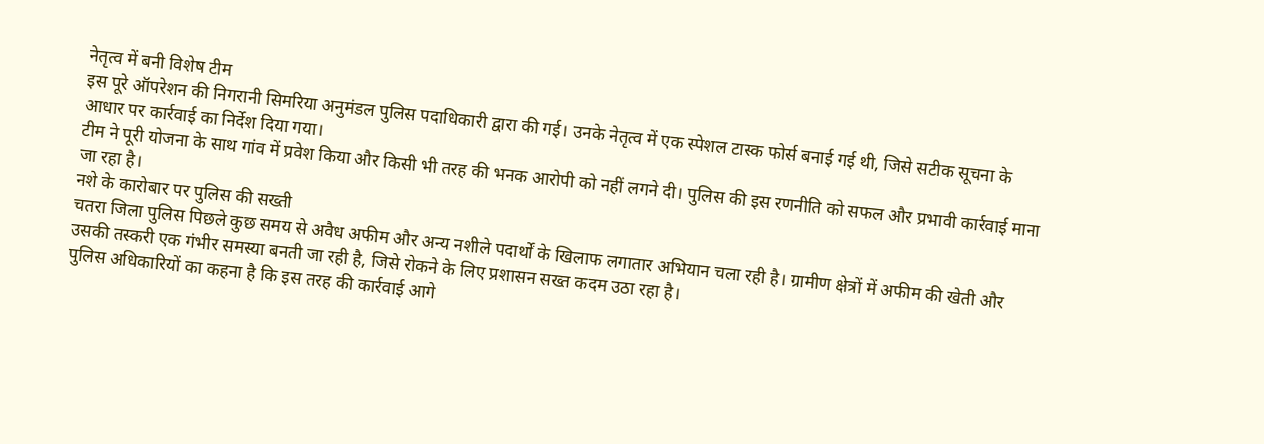नेतृत्व में बनी विशेष टीम
इस पूरे ऑपरेशन की निगरानी सिमरिया अनुमंडल पुलिस पदाधिकारी द्वारा की गई। उनके नेतृत्व में एक स्पेशल टास्क फोर्स बनाई गई थी, जिसे सटीक सूचना के आधार पर कार्रवाई का निर्देश दिया गया।
टीम ने पूरी योजना के साथ गांव में प्रवेश किया और किसी भी तरह की भनक आरोपी को नहीं लगने दी। पुलिस की इस रणनीति को सफल और प्रभावी कार्रवाई माना जा रहा है।
नशे के कारोबार पर पुलिस की सख्ती
चतरा जिला पुलिस पिछले कुछ समय से अवैध अफीम और अन्य नशीले पदार्थों के खिलाफ लगातार अभियान चला रही है। ग्रामीण क्षेत्रों में अफीम की खेती और उसकी तस्करी एक गंभीर समस्या बनती जा रही है, जिसे रोकने के लिए प्रशासन सख्त कदम उठा रहा है।
पुलिस अधिकारियों का कहना है कि इस तरह की कार्रवाई आगे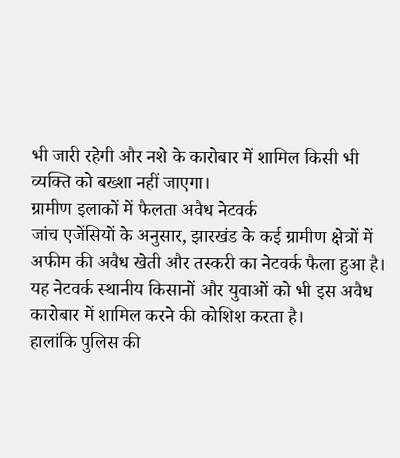भी जारी रहेगी और नशे के कारोबार में शामिल किसी भी व्यक्ति को बख्शा नहीं जाएगा।
ग्रामीण इलाकों में फैलता अवैध नेटवर्क
जांच एजेंसियों के अनुसार, झारखंड के कई ग्रामीण क्षेत्रों में अफीम की अवैध खेती और तस्करी का नेटवर्क फैला हुआ है। यह नेटवर्क स्थानीय किसानों और युवाओं को भी इस अवैध कारोबार में शामिल करने की कोशिश करता है।
हालांकि पुलिस की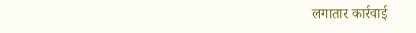लगातार कार्रवाई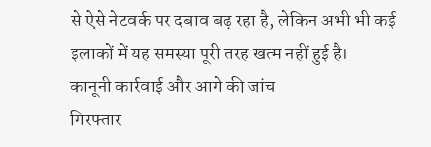से ऐसे नेटवर्क पर दबाव बढ़ रहा है, लेकिन अभी भी कई इलाकों में यह समस्या पूरी तरह खत्म नहीं हुई है।
कानूनी कार्रवाई और आगे की जांच
गिरफ्तार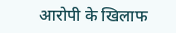आरोपी के खिलाफ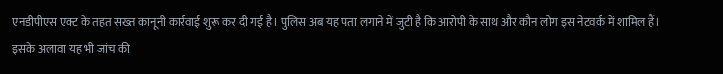एनडीपीएस एक्ट के तहत सख्त कानूनी कार्रवाई शुरू कर दी गई है। पुलिस अब यह पता लगाने में जुटी है कि आरोपी के साथ और कौन लोग इस नेटवर्क में शामिल हैं।
इसके अलावा यह भी जांच की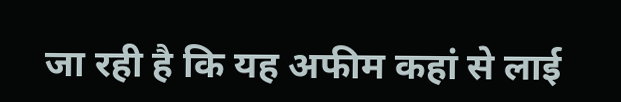जा रही है कि यह अफीम कहां से लाई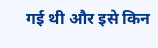गई थी और इसे किन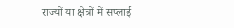राज्यों या क्षेत्रों में सप्लाई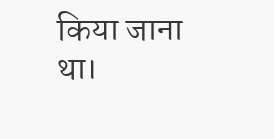किया जाना था।